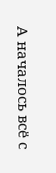А началось всё с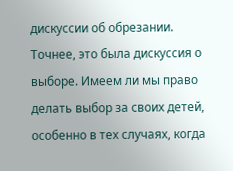дискуссии об обрезании. Точнее, это была дискуссия о выборе. Имеем ли мы право делать выбор за своих детей, особенно в тех случаях, когда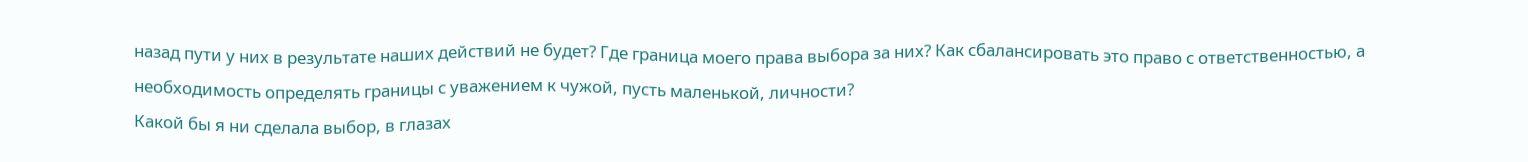назад пути у них в результате наших действий не будет? Где граница моего права выбора за них? Как сбалансировать это право с ответственностью, а необходимость определять границы с уважением к чужой, пусть маленькой, личности?
Какой бы я ни сделала выбор, в глазах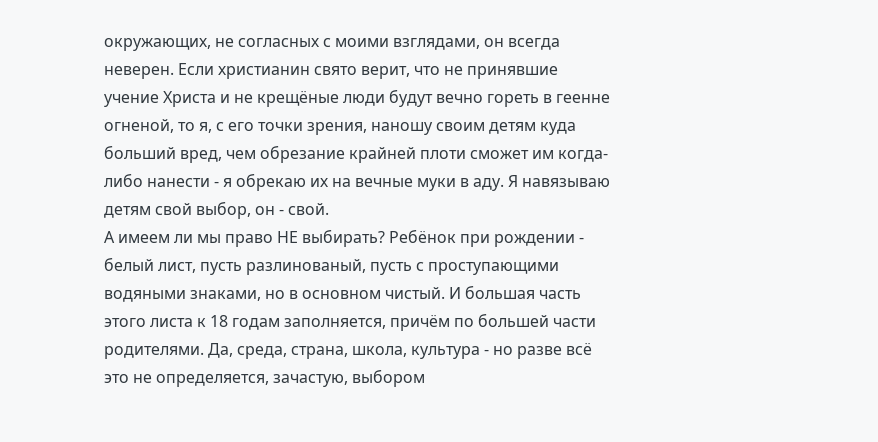окружающих, не согласных с моими взглядами, он всегда неверен. Если христианин свято верит, что не принявшие учение Христа и не крещёные люди будут вечно гореть в геенне огненой, то я, с его точки зрения, наношу своим детям куда больший вред, чем обрезание крайней плоти сможет им когда-либо нанести - я обрекаю их на вечные муки в аду. Я навязываю детям свой выбор, он - свой.
А имеем ли мы право НЕ выбирать? Ребёнок при рождении - белый лист, пусть разлинованый, пусть с проступающими водяными знаками, но в основном чистый. И большая часть этого листа к 18 годам заполняется, причём по большей части родителями. Да, среда, страна, школа, культура - но разве всё это не определяется, зачастую, выбором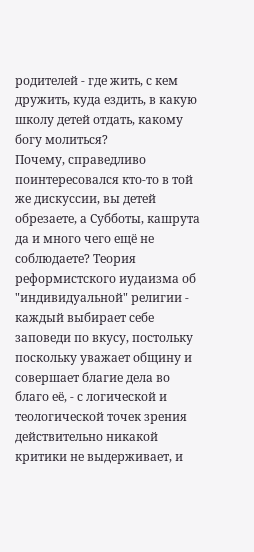родителей - где жить, с кем дружить, куда ездить, в какую школу детей отдать, какому богу молиться?
Почему, справедливо поинтересовался кто-то в той же дискуссии, вы детей обрезаете, а Субботы, кашрута да и много чего ещё не соблюдаете? Теория реформистского иудаизма об "индивидуальной" религии - каждый выбирает себе заповеди по вкусу, постольку поскольку уважает общину и совершает благие дела во благо её, - с логической и теологической точек зрения действительно никакой критики не выдерживает, и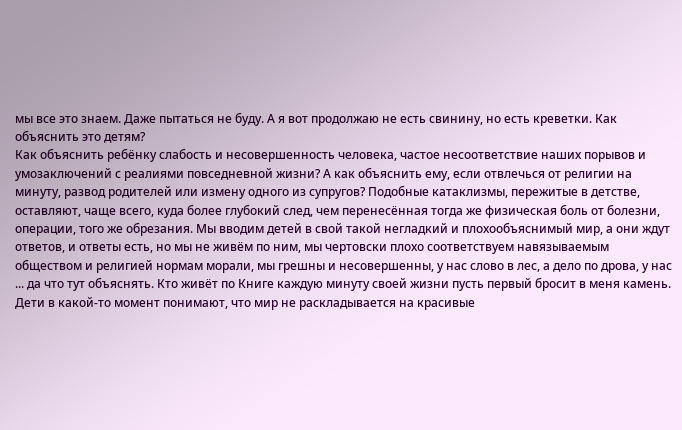мы все это знаем. Даже пытаться не буду. А я вот продолжаю не есть свинину, но есть креветки. Как объяснить это детям?
Как объяснить ребёнку слабость и несовершенность человека, частое несоответствие наших порывов и умозаключений с реалиями повседневной жизни? А как объяснить ему, если отвлечься от религии на минуту, развод родителей или измену одного из супругов? Подобные катаклизмы, пережитые в детстве, оставляют, чаще всего, куда более глубокий след, чем перенесённая тогда же физическая боль от болезни, операции, того же обрезания. Мы вводим детей в свой такой негладкий и плохообъяснимый мир, а они ждут ответов, и ответы есть, но мы не живём по ним, мы чертовски плохо соответствуем навязываемым обществом и религией нормам морали, мы грешны и несовершенны, у нас слово в лес, а дело по дрова, у нас ... да что тут объяснять. Кто живёт по Книге каждую минуту своей жизни пусть первый бросит в меня камень. Дети в какой-то момент понимают, что мир не раскладывается на красивые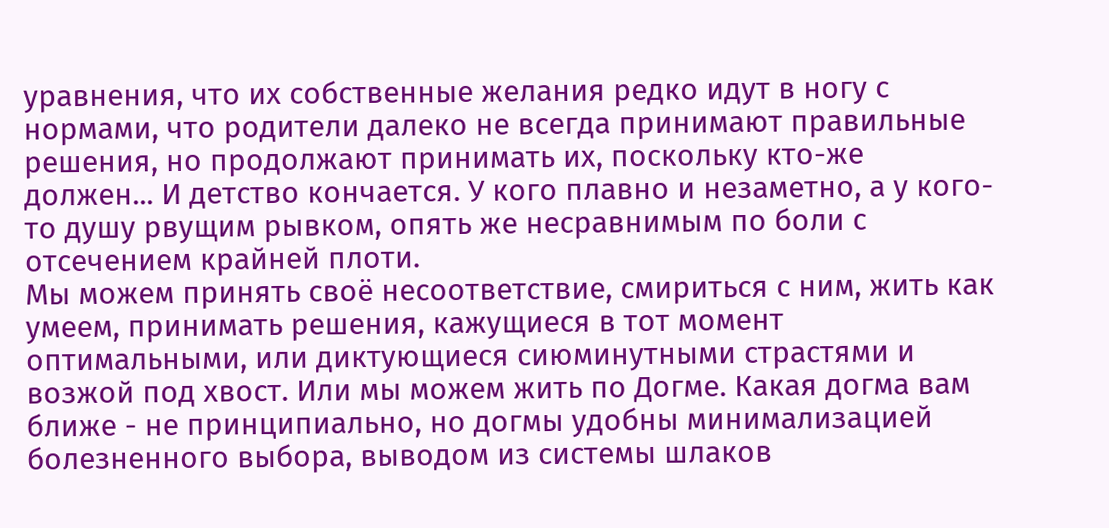уравнения, что их собственные желания редко идут в ногу с нормами, что родители далеко не всегда принимают правильные решения, но продолжают принимать их, поскольку кто-же должен... И детство кончается. У кого плавно и незаметно, а у кого-то душу рвущим рывком, опять же несравнимым по боли с отсечением крайней плоти.
Мы можем принять своё несоответствие, смириться с ним, жить как умеем, принимать решения, кажущиеся в тот момент оптимальными, или диктующиеся сиюминутными страстями и возжой под хвост. Или мы можем жить по Догме. Какая догма вам ближе - не принципиально, но догмы удобны минимализацией болезненного выбора, выводом из системы шлаков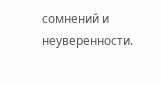сомнений и неуверенности.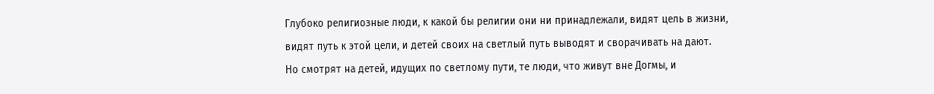Глубоко религиозные люди, к какой бы религии они ни принадлежали, видят цель в жизни, видят путь к этой цели, и детей своих на светлый путь выводят и сворачивать на дают.
Но смотрят на детей, идущих по светлому пути, те люди, что живут вне Догмы, и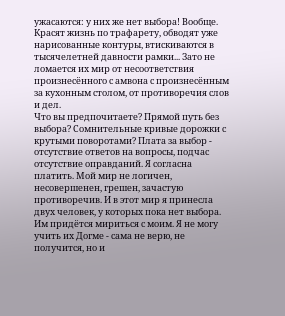ужасаются: у них же нет выбора! Вообще. Красят жизнь по трафарету, обводят уже нарисованные контуры, втискиваются в тысячелетней давности рамки... Зато не ломается их мир от несоответствия произнесённого с амвона с произнесённым за кухонным столом, от противоречия слов и дел.
Что вы предпочитаете? Прямой путь без выбора? Сомнительные кривые дорожки с крутыми поворотами? Плата за выбор - отсутствие ответов на вопросы, подчас отсутствие оправданий. Я согласна платить. Мой мир не логичен, несовершенен, грешен, зачастую противоречив. И в этот мир я принесла двух человек, у которых пока нет выбора. Им придётся мириться с моим. Я не могу учить их Догме - сама не верю, не получится, но и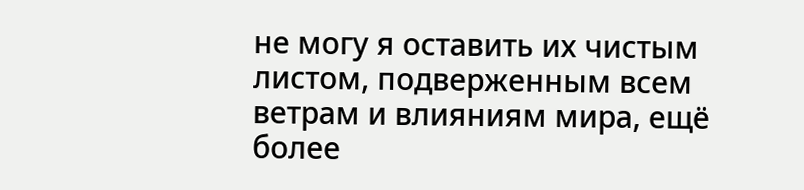не могу я оставить их чистым листом, подверженным всем ветрам и влияниям мира, ещё более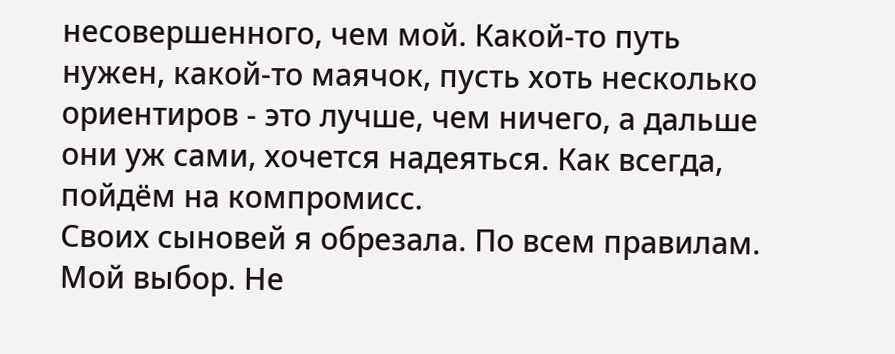несовершенного, чем мой. Какой-то путь нужен, какой-то маячок, пусть хоть несколько ориентиров - это лучше, чем ничего, а дальше они уж сами, хочется надеяться. Как всегда, пойдём на компромисс.
Своих сыновей я обрезала. По всем правилам. Мой выбор. Не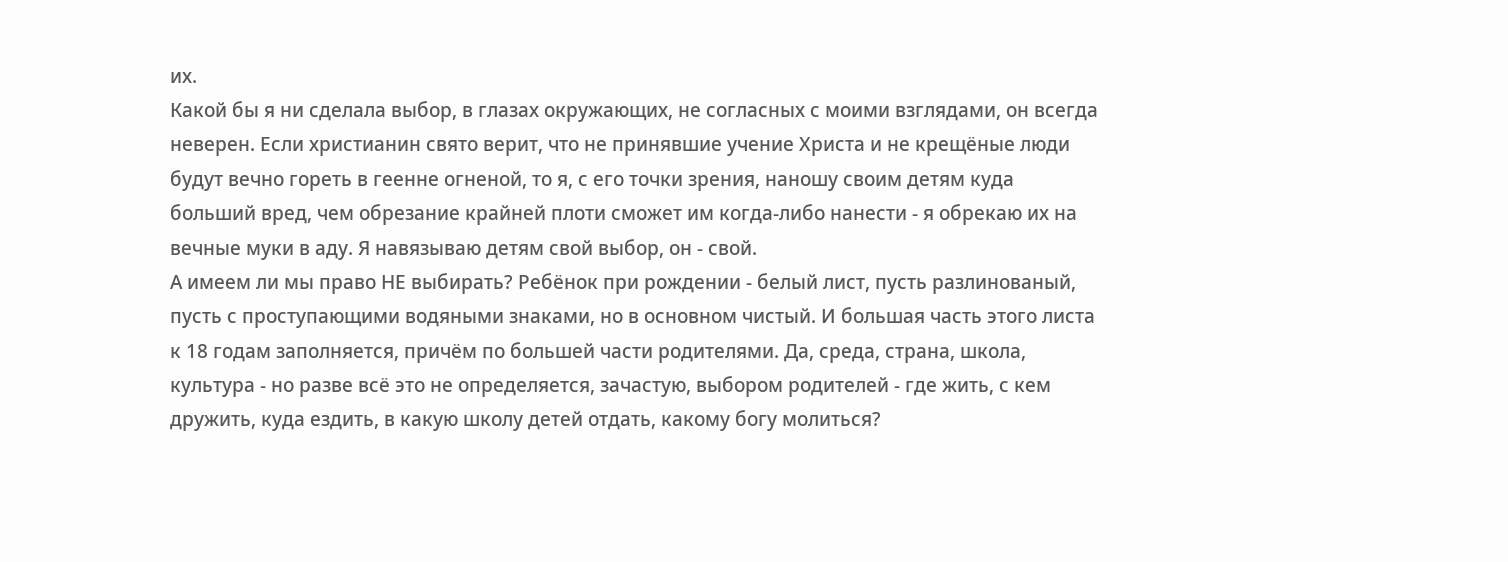их.
Какой бы я ни сделала выбор, в глазах окружающих, не согласных с моими взглядами, он всегда неверен. Если христианин свято верит, что не принявшие учение Христа и не крещёные люди будут вечно гореть в геенне огненой, то я, с его точки зрения, наношу своим детям куда больший вред, чем обрезание крайней плоти сможет им когда-либо нанести - я обрекаю их на вечные муки в аду. Я навязываю детям свой выбор, он - свой.
А имеем ли мы право НЕ выбирать? Ребёнок при рождении - белый лист, пусть разлинованый, пусть с проступающими водяными знаками, но в основном чистый. И большая часть этого листа к 18 годам заполняется, причём по большей части родителями. Да, среда, страна, школа, культура - но разве всё это не определяется, зачастую, выбором родителей - где жить, с кем дружить, куда ездить, в какую школу детей отдать, какому богу молиться?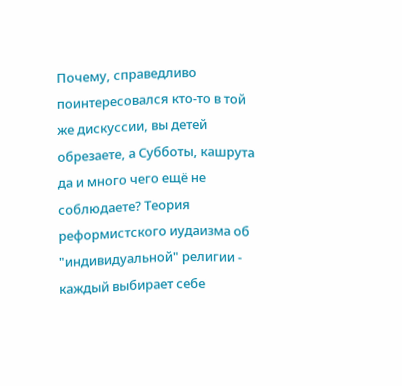Почему, справедливо поинтересовался кто-то в той же дискуссии, вы детей обрезаете, а Субботы, кашрута да и много чего ещё не соблюдаете? Теория реформистского иудаизма об "индивидуальной" религии - каждый выбирает себе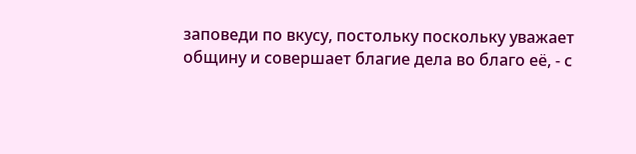заповеди по вкусу, постольку поскольку уважает общину и совершает благие дела во благо её, - с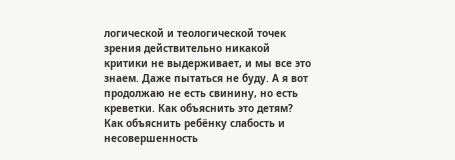логической и теологической точек зрения действительно никакой критики не выдерживает, и мы все это знаем. Даже пытаться не буду. А я вот продолжаю не есть свинину, но есть креветки. Как объяснить это детям?
Как объяснить ребёнку слабость и несовершенность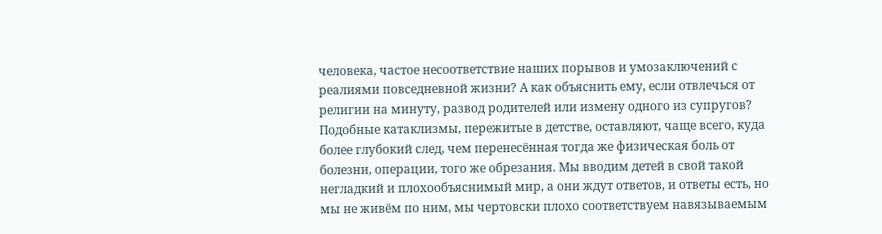человека, частое несоответствие наших порывов и умозаключений с реалиями повседневной жизни? А как объяснить ему, если отвлечься от религии на минуту, развод родителей или измену одного из супругов? Подобные катаклизмы, пережитые в детстве, оставляют, чаще всего, куда более глубокий след, чем перенесённая тогда же физическая боль от болезни, операции, того же обрезания. Мы вводим детей в свой такой негладкий и плохообъяснимый мир, а они ждут ответов, и ответы есть, но мы не живём по ним, мы чертовски плохо соответствуем навязываемым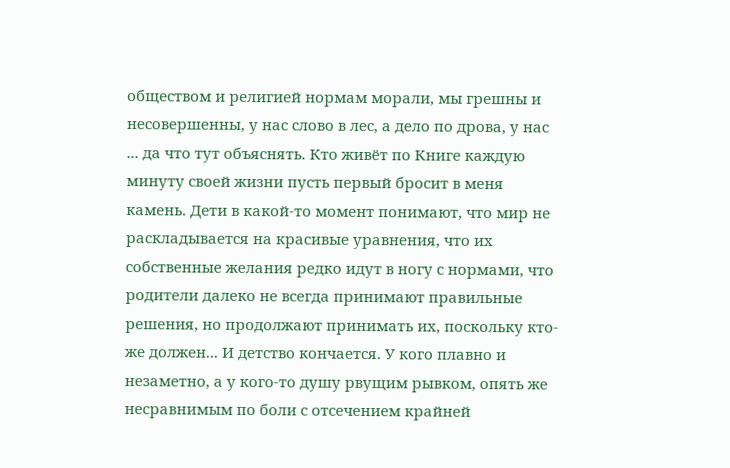обществом и религией нормам морали, мы грешны и несовершенны, у нас слово в лес, а дело по дрова, у нас ... да что тут объяснять. Кто живёт по Книге каждую минуту своей жизни пусть первый бросит в меня камень. Дети в какой-то момент понимают, что мир не раскладывается на красивые уравнения, что их собственные желания редко идут в ногу с нормами, что родители далеко не всегда принимают правильные решения, но продолжают принимать их, поскольку кто-же должен... И детство кончается. У кого плавно и незаметно, а у кого-то душу рвущим рывком, опять же несравнимым по боли с отсечением крайней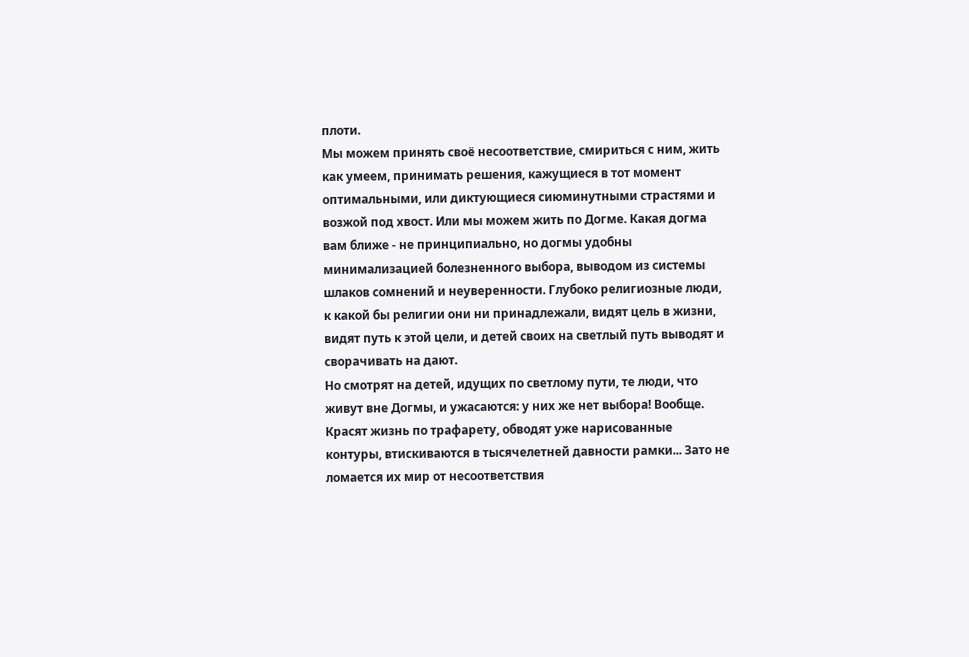плоти.
Мы можем принять своё несоответствие, смириться с ним, жить как умеем, принимать решения, кажущиеся в тот момент оптимальными, или диктующиеся сиюминутными страстями и возжой под хвост. Или мы можем жить по Догме. Какая догма вам ближе - не принципиально, но догмы удобны минимализацией болезненного выбора, выводом из системы шлаков сомнений и неуверенности. Глубоко религиозные люди, к какой бы религии они ни принадлежали, видят цель в жизни, видят путь к этой цели, и детей своих на светлый путь выводят и сворачивать на дают.
Но смотрят на детей, идущих по светлому пути, те люди, что живут вне Догмы, и ужасаются: у них же нет выбора! Вообще. Красят жизнь по трафарету, обводят уже нарисованные контуры, втискиваются в тысячелетней давности рамки... Зато не ломается их мир от несоответствия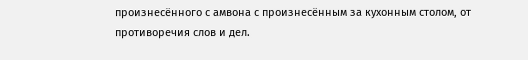произнесённого с амвона с произнесённым за кухонным столом, от противоречия слов и дел.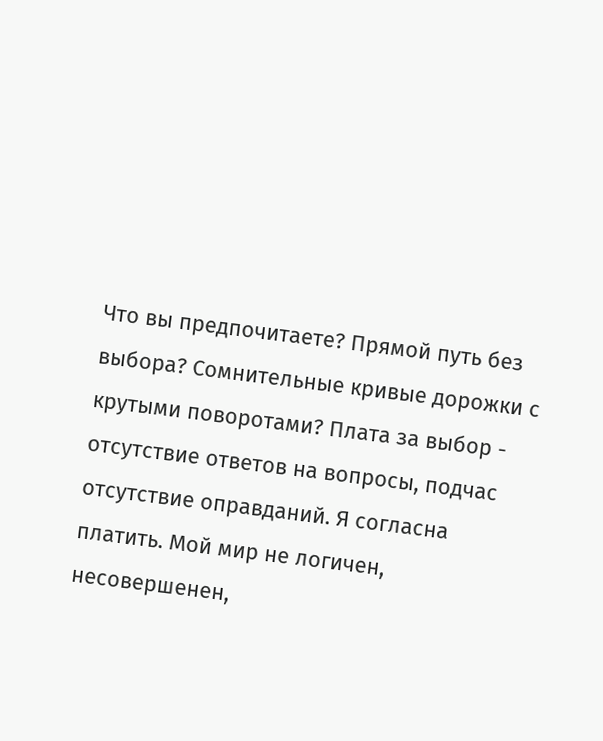Что вы предпочитаете? Прямой путь без выбора? Сомнительные кривые дорожки с крутыми поворотами? Плата за выбор - отсутствие ответов на вопросы, подчас отсутствие оправданий. Я согласна платить. Мой мир не логичен, несовершенен,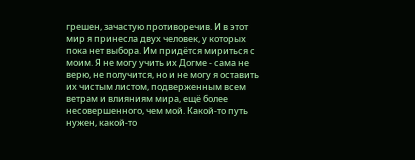грешен, зачастую противоречив. И в этот мир я принесла двух человек, у которых пока нет выбора. Им придётся мириться с моим. Я не могу учить их Догме - сама не верю, не получится, но и не могу я оставить их чистым листом, подверженным всем ветрам и влияниям мира, ещё более несовершенного, чем мой. Какой-то путь нужен, какой-то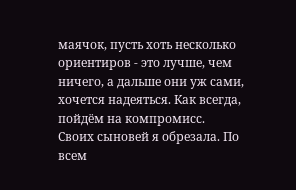маячок, пусть хоть несколько ориентиров - это лучше, чем ничего, а дальше они уж сами, хочется надеяться. Как всегда, пойдём на компромисс.
Своих сыновей я обрезала. По всем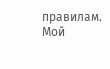правилам. Мой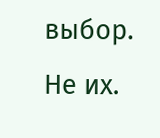выбор. Не их.